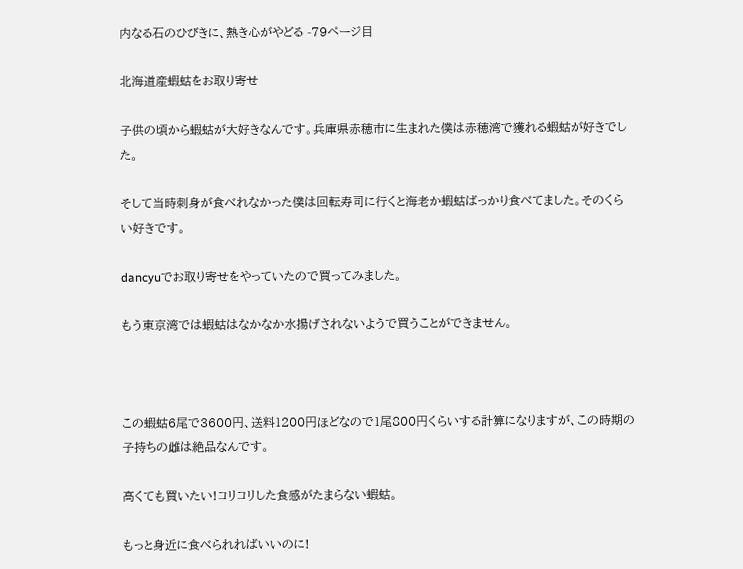内なる石のひびきに、熱き心がやどる -79ページ目

北海道産蝦蛄をお取り寄せ

子供の頃から蝦蛄が大好きなんです。兵庫県赤穂市に生まれた僕は赤穂湾で獲れる蝦蛄が好きでした。

そして当時刺身が食べれなかった僕は回転寿司に行くと海老か蝦蛄ばっかり食べてました。そのくらい好きです。

dancyuでお取り寄せをやっていたので買ってみました。

もう東京湾では蝦蛄はなかなか水揚げされないようで買うことができません。



この蝦蛄6尾で3600円、送料1200円ほどなので1尾800円くらいする計算になりますが、この時期の子持ちの雌は絶品なんです。

高くても買いたい!コリコリした食感がたまらない蝦蛄。

もっと身近に食べられればいいのに!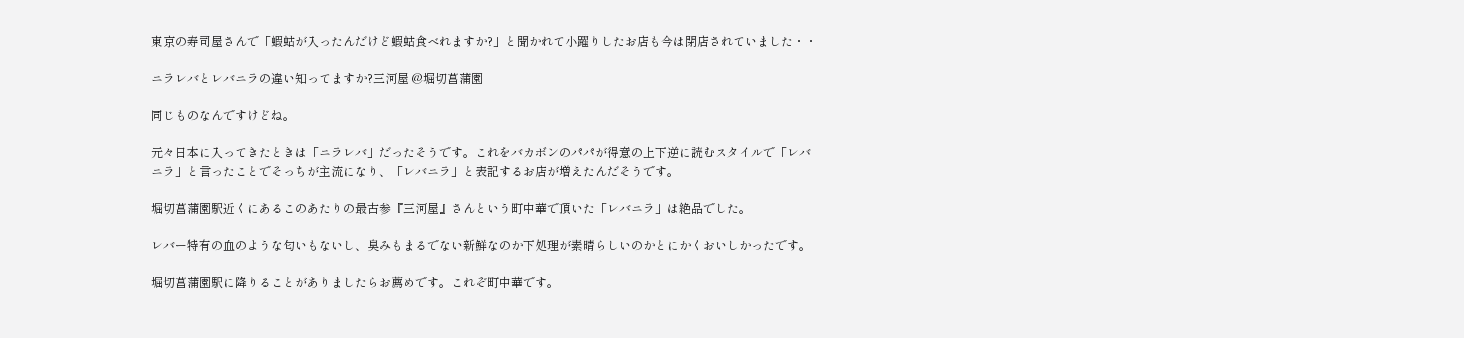東京の寿司屋さんで「蝦蛄が入ったんだけど蝦蛄食べれますか?」と聞かれて小躍りしたお店も今は閉店されていました・・

ニラレバとレバニラの違い知ってますか?三河屋 @堀切菖蒲園

同じものなんですけどね。

元々日本に入ってきたときは「ニラレバ」だったそうです。これをバカボンのパパが得意の上下逆に読むスタイルで「レバニラ」と言ったことでそっちが主流になり、「レバニラ」と表記するお店が増えたんだそうです。

堀切菖蒲園駅近くにあるこのあたりの最古参『三河屋』さんという町中華で頂いた「レバニラ」は絶品でした。

レバー特有の血のような匂いもないし、臭みもまるでない新鮮なのか下処理が素晴らしいのかとにかくおいしかったです。

堀切菖蒲園駅に降りることがありましたらお薦めです。これぞ町中華です。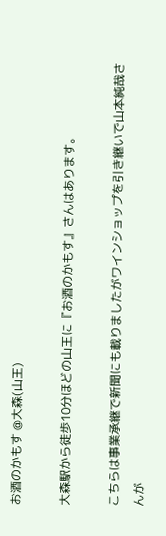お酒のかもす @大森(山王)

大森駅から徒歩10分ほどの山王に『お酒のかもす』さんはあります。

こちらは事業承継で新聞にも載りましたがワインショップを引き継いで山本純哉さんが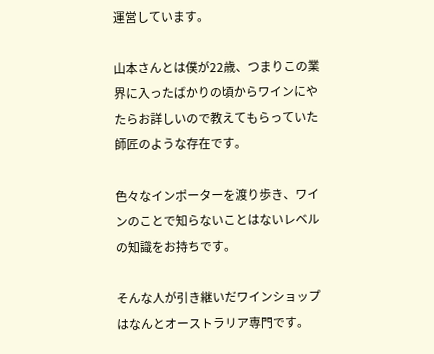運営しています。

山本さんとは僕が22歳、つまりこの業界に入ったばかりの頃からワインにやたらお詳しいので教えてもらっていた師匠のような存在です。

色々なインポーターを渡り歩き、ワインのことで知らないことはないレベルの知識をお持ちです。

そんな人が引き継いだワインショップはなんとオーストラリア専門です。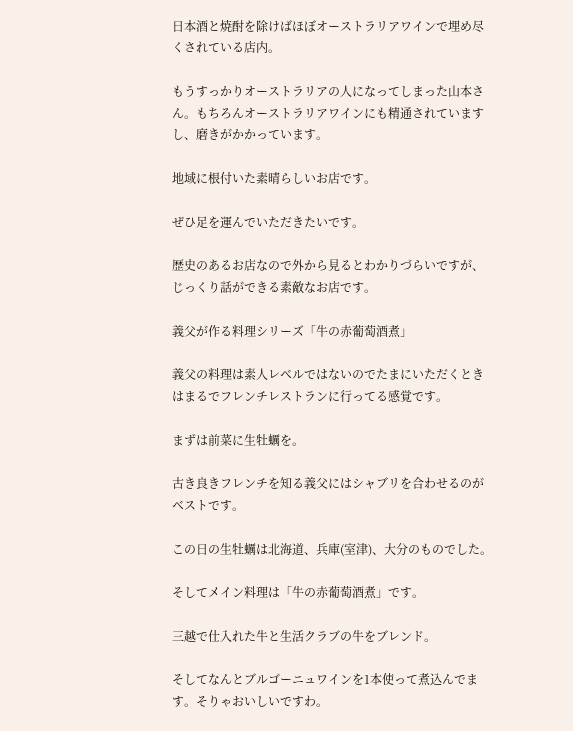日本酒と焼酎を除けばほぼオーストラリアワインで埋め尽くされている店内。

もうすっかりオーストラリアの人になってしまった山本さん。もちろんオーストラリアワインにも精通されていますし、磨きがかかっています。

地域に根付いた素晴らしいお店です。

ぜひ足を運んでいただきたいです。

歴史のあるお店なので外から見るとわかりづらいですが、じっくり話ができる素敵なお店です。

義父が作る料理シリーズ「牛の赤葡萄酒煮」

義父の料理は素人レベルではないのでたまにいただくときはまるでフレンチレストランに行ってる感覚です。

まずは前菜に生牡蠣を。

古き良きフレンチを知る義父にはシャブリを合わせるのがベストです。

この日の生牡蠣は北海道、兵庫(室津)、大分のものでした。

そしてメイン料理は「牛の赤葡萄酒煮」です。

三越で仕入れた牛と生活クラブの牛をブレンド。

そしてなんとブルゴーニュワインを1本使って煮込んでます。そりゃおいしいですわ。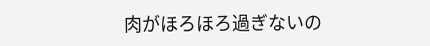肉がほろほろ過ぎないの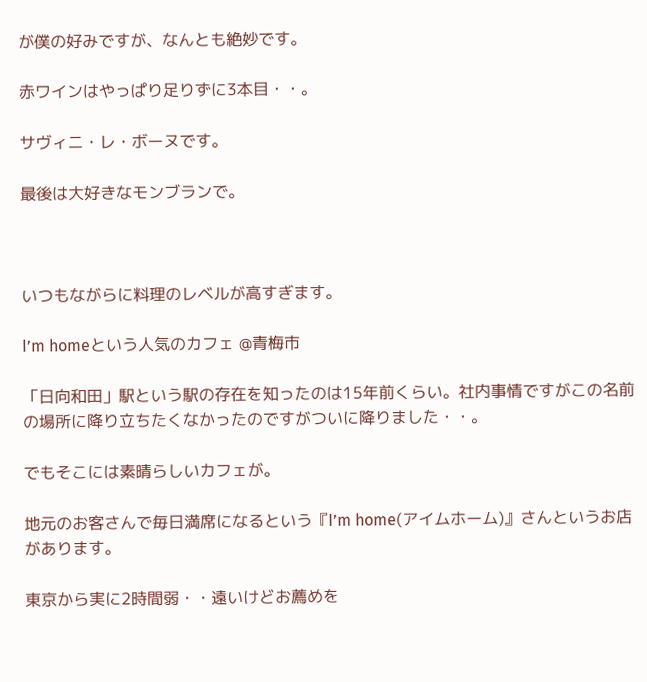が僕の好みですが、なんとも絶妙です。

赤ワインはやっぱり足りずに3本目・・。

サヴィニ・レ・ボーヌです。

最後は大好きなモンブランで。



いつもながらに料理のレベルが高すぎます。

I’m homeという人気のカフェ @青梅市

「日向和田」駅という駅の存在を知ったのは15年前くらい。社内事情ですがこの名前の場所に降り立ちたくなかったのですがついに降りました・・。

でもそこには素晴らしいカフェが。

地元のお客さんで毎日満席になるという『I’m home(アイムホーム)』さんというお店があります。

東京から実に2時間弱・・遠いけどお薦めを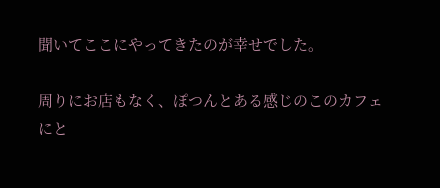聞いてここにやってきたのが幸せでした。

周りにお店もなく、ぽつんとある感じのこのカフェにと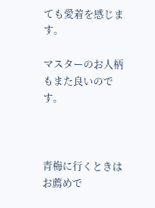ても愛着を感じます。

マスターのお人柄もまた良いのです。



青梅に行くときはお薦めで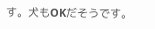す。犬もOKだそうです。